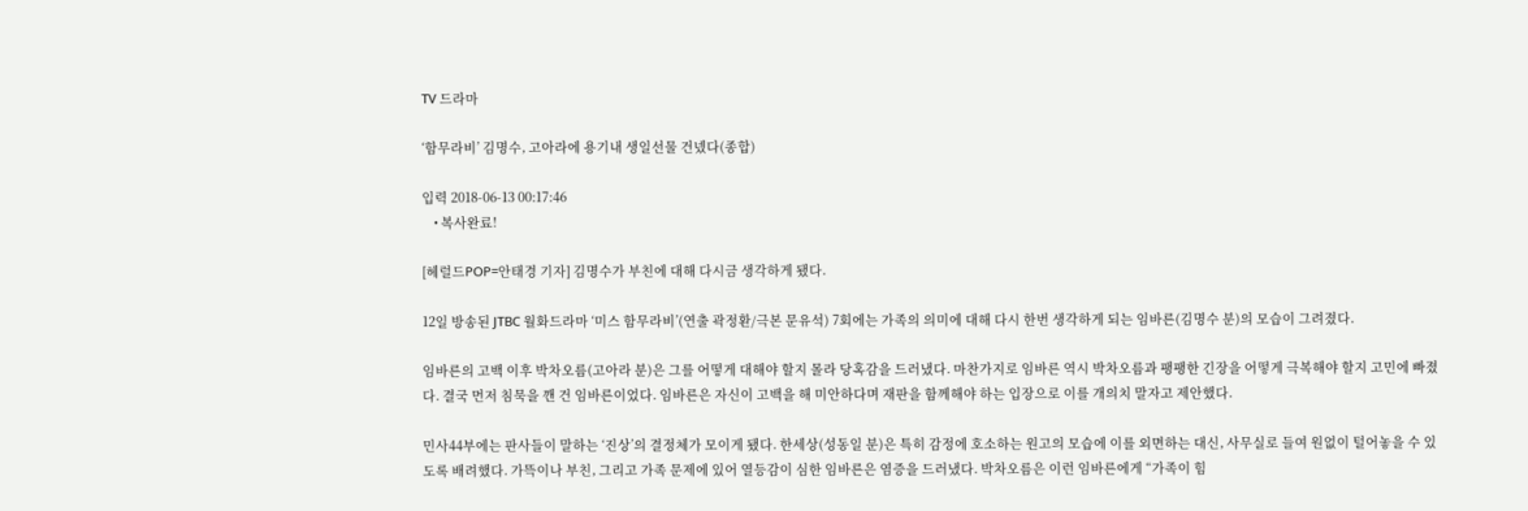TV 드라마

‘함무라비’ 김명수, 고아라에 용기내 생일선물 건넸다(종합)

입력 2018-06-13 00:17:46
    • 복사완료!

[헤럴드POP=안태경 기자] 김명수가 부친에 대해 다시금 생각하게 됐다.

12일 방송된 JTBC 월화드라마 ‘미스 함무라비’(연출 곽정환/극본 문유석) 7회에는 가족의 의미에 대해 다시 한번 생각하게 되는 임바른(김명수 분)의 모습이 그려졌다.

임바른의 고백 이후 박차오름(고아라 분)은 그를 어떻게 대해야 할지 몰라 당혹감을 드러냈다. 마찬가지로 임바른 역시 박차오름과 팽팽한 긴장을 어떻게 극복해야 할지 고민에 빠졌다. 결국 먼저 침묵을 깬 건 임바른이었다. 임바른은 자신이 고백을 해 미안하다며 재판을 함께해야 하는 입장으로 이를 개의치 말자고 제안했다.

민사44부에는 판사들이 말하는 ‘진상’의 결정체가 모이게 됐다. 한세상(성동일 분)은 특히 감정에 호소하는 원고의 모습에 이를 외면하는 대신, 사무실로 들여 원없이 털어놓을 수 있도록 배려했다. 가뜩이나 부친, 그리고 가족 문제에 있어 열등감이 심한 임바른은 염증을 드러냈다. 박차오름은 이런 임바른에게 “가족이 힘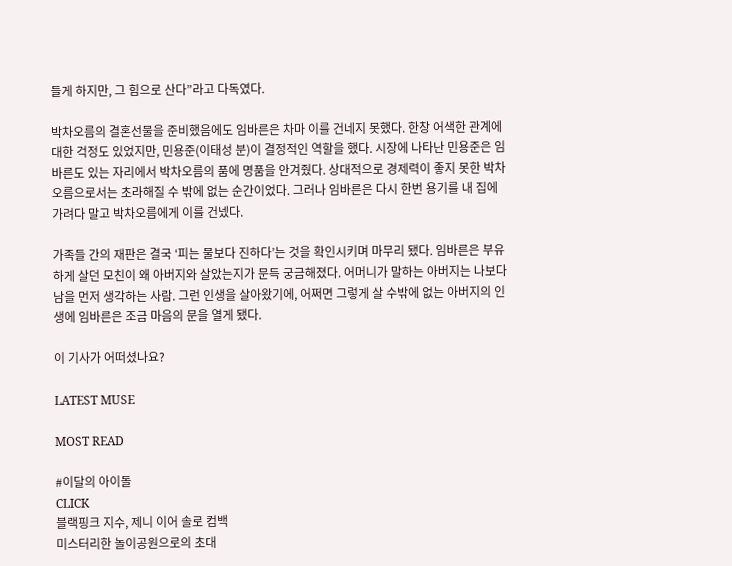들게 하지만, 그 힘으로 산다”라고 다독였다.

박차오름의 결혼선물을 준비했음에도 임바른은 차마 이를 건네지 못했다. 한창 어색한 관계에 대한 걱정도 있었지만, 민용준(이태성 분)이 결정적인 역할을 했다. 시장에 나타난 민용준은 임바른도 있는 자리에서 박차오름의 품에 명품을 안겨줬다. 상대적으로 경제력이 좋지 못한 박차오름으로서는 초라해질 수 밖에 없는 순간이었다. 그러나 임바른은 다시 한번 용기를 내 집에 가려다 말고 박차오름에게 이를 건넸다.

가족들 간의 재판은 결국 ‘피는 물보다 진하다’는 것을 확인시키며 마무리 됐다. 임바른은 부유하게 살던 모친이 왜 아버지와 살았는지가 문득 궁금해졌다. 어머니가 말하는 아버지는 나보다 남을 먼저 생각하는 사람. 그런 인생을 살아왔기에, 어쩌면 그렇게 살 수밖에 없는 아버지의 인생에 임바른은 조금 마음의 문을 열게 됐다.

이 기사가 어떠셨나요?

LATEST MUSE

MOST READ

#이달의 아이돌
CLICK
블랙핑크 지수, 제니 이어 솔로 컴백
미스터리한 놀이공원으로의 초대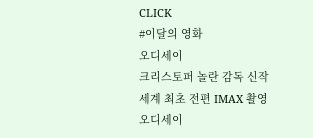CLICK
#이달의 영화
오디세이
크리스토퍼 놀란 감독 신작
세계 최초 전편 IMAX 촬영
오디세이